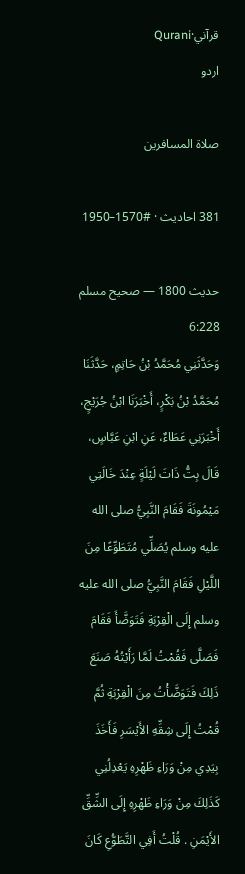قرآني·Qurani
اردو

صلاة المسافرين

381 احادیث · #1570–1950

حدیث 1800 — صحيح مسلم 6:228
وَحَدَّثَنِي مُحَمَّدُ بْنُ حَاتِمٍ، حَدَّثَنَا مُحَمَّدُ بْنُ بَكْرٍ، أَخْبَرَنَا ابْنُ جُرَيْجٍ، أَخْبَرَنِي عَطَاءٌ، عَنِ ابْنِ عَبَّاسٍ، قَالَ بِتُّ ذَاتَ لَيْلَةٍ عِنْدَ خَالَتِي مَيْمُونَةَ فَقَامَ النَّبِيُّ صلى الله عليه وسلم يُصَلِّي مُتَطَوِّعًا مِنَ اللَّيْلِ فَقَامَ النَّبِيُّ صلى الله عليه وسلم إِلَى الْقِرْبَةِ فَتَوَضَّأَ فَقَامَ فَصَلَّى فَقُمْتُ لَمَّا رَأَيْتُهُ صَنَعَ ذَلِكَ فَتَوَضَّأْتُ مِنَ الْقِرْبَةِ ثُمَّ قُمْتُ إِلَى شِقِّهِ الأَيْسَرِ فَأَخَذَ بِيَدِي مِنْ وَرَاءِ ظَهْرِهِ يَعْدِلُنِي كَذَلِكَ مِنْ وَرَاءِ ظَهْرِهِ إِلَى الشِّقِّ الأَيْمَنِ . قُلْتُ أَفِي التَّطَوُّعِ كَانَ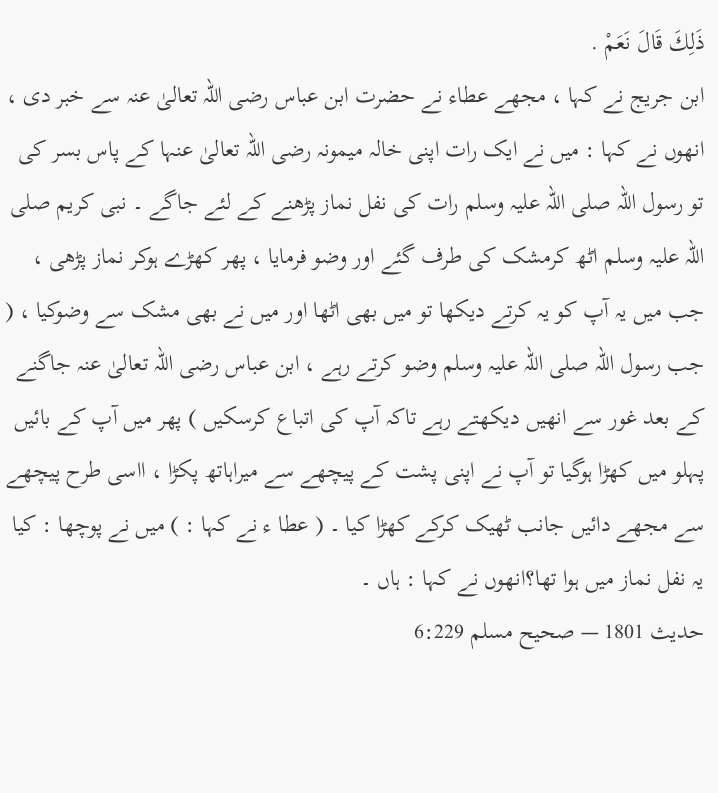ذَلِكَ قَالَ نَعَمْ .
ابن جریج نے کہا ، مجھے عطاء نے حضرت ابن عباس رضی اللہ تعالیٰ عنہ سے خبر دی ، انھوں نے کہا : میں نے ایک رات اپنی خالہ میمونہ رضی اللہ تعالیٰ عنہا کے پاس بسر کی تو رسول اللہ صلی اللہ علیہ وسلم رات کی نفل نماز پڑھنے کے لئے جاگے ۔ نبی کریم صلی اللہ علیہ وسلم اٹھ کرمشک کی طرف گئے اور وضو فرمایا ، پھر کھڑے ہوکر نماز پڑھی ، جب میں یہ آپ کو یہ کرتے دیکھا تو میں بھی اٹھا اور میں نے بھی مشک سے وضوکیا ، ( جب رسول اللہ صلی اللہ علیہ وسلم وضو کرتے رہے ، ابن عباس رضی اللہ تعالیٰ عنہ جاگنے کے بعد غور سے انھیں دیکھتے رہے تاکہ آپ کی اتباع کرسکیں ) پھر میں آپ کے بائیں پہلو میں کھڑا ہوگیا تو آپ نے اپنی پشت کے پیچھے سے میراہاتھ پکڑا ، ااسی طرح پیچھے سے مجھے دائیں جانب ٹھیک کرکے کھڑا کیا ۔ ( عطا ء نے کہا : ) میں نے پوچھا : کیا یہ نفل نماز میں ہوا تھا؟انھوں نے کہا : ہاں ۔
حدیث 1801 — صحيح مسلم 6:229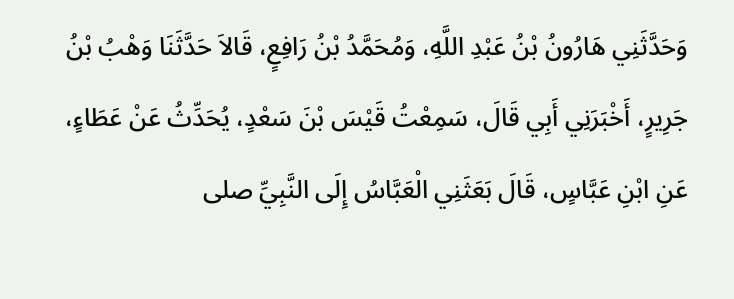وَحَدَّثَنِي هَارُونُ بْنُ عَبْدِ اللَّهِ، وَمُحَمَّدُ بْنُ رَافِعٍ، قَالاَ حَدَّثَنَا وَهْبُ بْنُ جَرِيرٍ، أَخْبَرَنِي أَبِي قَالَ، سَمِعْتُ قَيْسَ بْنَ سَعْدٍ، يُحَدِّثُ عَنْ عَطَاءٍ، عَنِ ابْنِ عَبَّاسٍ، قَالَ بَعَثَنِي الْعَبَّاسُ إِلَى النَّبِيِّ صلى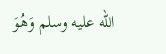الله عليه وسلم وَهُوَ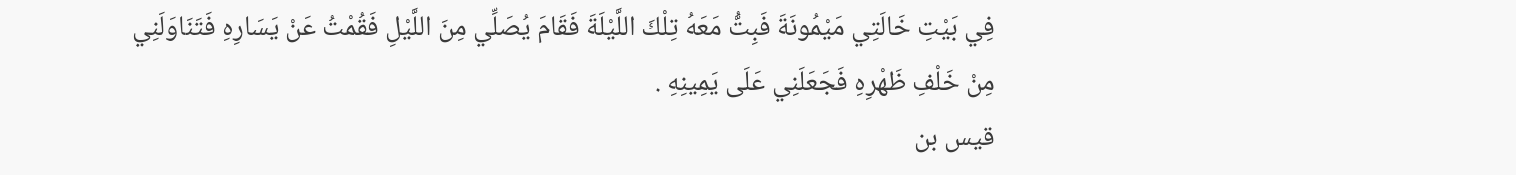فِي بَيْتِ خَالَتِي مَيْمُونَةَ فَبِتُّ مَعَهُ تِلْكَ اللَّيْلَةَ فَقَامَ يُصَلِّي مِنَ اللَّيْلِ فَقُمْتُ عَنْ يَسَارِهِ فَتَنَاوَلَنِي مِنْ خَلْفِ ظَهْرِهِ فَجَعَلَنِي عَلَى يَمِينِهِ .
قیس بن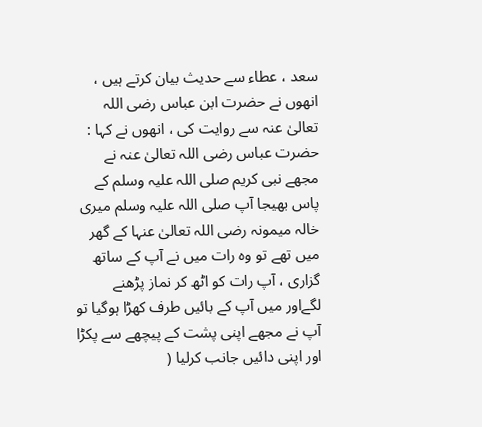سعد ، عطاء سے حدیث بیان کرتے ہیں ، انھوں نے حضرت ابن عباس رضی اللہ تعالیٰ عنہ سے روایت کی ، انھوں نے کہا : حضرت عباس رضی اللہ تعالیٰ عنہ نے مجھے نبی کریم صلی اللہ علیہ وسلم کے پاس بھیجا آپ صلی اللہ علیہ وسلم میری خالہ میمونہ رضی اللہ تعالیٰ عنہا کے گھر میں تھے تو وہ رات میں نے آپ کے ساتھ گزاری ، آپ رات کو اٹھ کر نماز پڑھنے لگےاور میں آپ کے بائیں طرف کھڑا ہوگیا تو آپ نے مجھے اپنی پشت کے پیچھے سے پکڑا اور اپنی دائیں جانب کرلیا (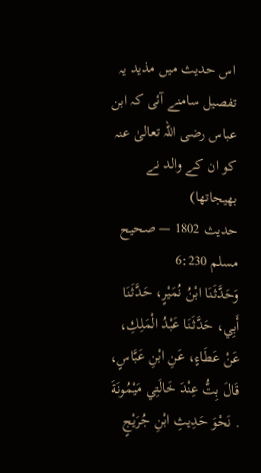اس حدیث میں مذید یہ تفصیل سامنے آئی کہ ابن عباس رضی اللہ تعالیٰ عنہ کو ان کے والد نے بھیجاتھا)
حدیث 1802 — صحيح مسلم 6:230
وَحَدَّثَنَا ابْنُ نُمَيْرٍ، حَدَّثَنَا أَبِي، حَدَّثَنَا عَبْدُ الْمَلِكِ، عَنْ عَطَاءٍ، عَنِ ابْنِ عَبَّاسٍ، قَالَ بِتُّ عِنْدَ خَالَتِي مَيْمُونَةَ . نَحْوَ حَدِيثِ ابْنِ جُرَيْجٍ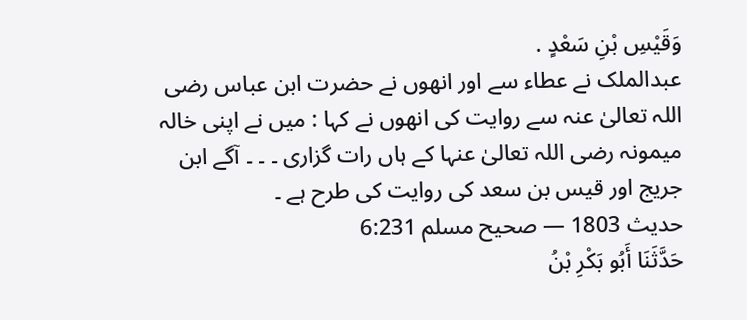وَقَيْسِ بْنِ سَعْدٍ .
عبدالملک نے عطاء سے اور انھوں نے حضرت ابن عباس رضی اللہ تعالیٰ عنہ سے روایت کی انھوں نے کہا : میں نے اپنی خالہ میمونہ رضی اللہ تعالیٰ عنہا کے ہاں رات گزاری ۔ ۔ ۔ آگے ابن جریج اور قیس بن سعد کی روایت کی طرح ہے ۔
حدیث 1803 — صحيح مسلم 6:231
حَدَّثَنَا أَبُو بَكْرِ بْنُ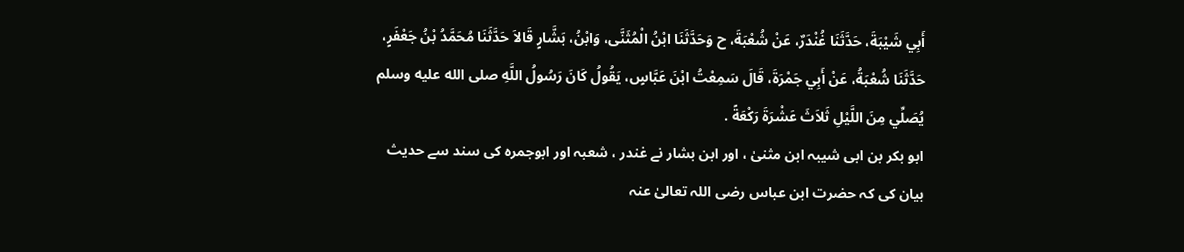أَبِي شَيْبَةَ، حَدَّثَنَا غُنْدَرٌ، عَنْ شُعْبَةَ، ح وَحَدَّثَنَا ابْنُ الْمُثَنَّى، وَابْنُ، بَشَّارٍ قَالاَ حَدَّثَنَا مُحَمَّدُ بْنُ جَعْفَرٍ، حَدَّثَنَا شُعْبَةُ، عَنْ أَبِي جَمْرَةَ، قَالَ سَمِعْتُ ابْنَ عَبَّاسٍ، يَقُولُ كَانَ رَسُولُ اللَّهِ صلى الله عليه وسلم يُصَلِّي مِنَ اللَّيْلِ ثَلاَثَ عَشْرَةَ رَكْعَةً .
ابو بکر بن ابی شیبہ ابن مثنیٰ ، اور ابن بشار نے غندر ، شعبہ اور ابوجمرہ کی سند سے حدیث بیان کی کہ حضرت ابن عباس رضی اللہ تعالیٰ عنہ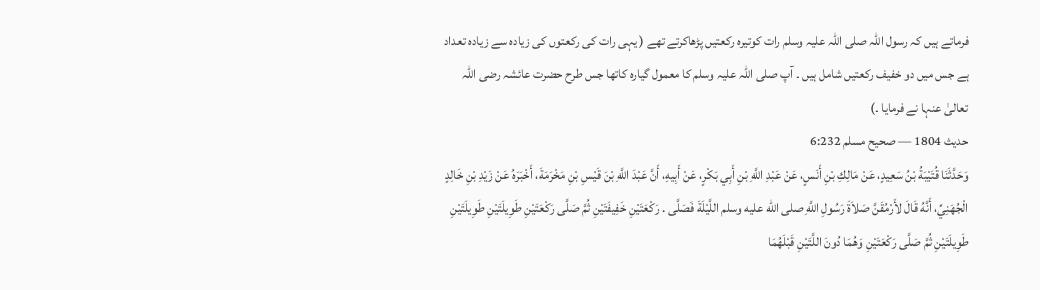فرماتے ہیں کہ رسول اللہ صلی اللہ علیہ وسلم رات کوتیرہ رکعتیں پڑھاکرتے تھے ( یہی رات کی رکعتوں کی زیادہ سے زیادہ تعداد ہے جس میں دو خفیف رکعتیں شامل ہیں ۔ آپ صلی اللہ علیہ وسلم کا معمول گیارہ کاتھا جس طرح حضرت عائشہ رضی اللہ تعالیٰ عنہا نے فرمایا ۔)
حدیث 1804 — صحيح مسلم 6:232
وَحَدَّثَنَا قُتَيْبَةُ بْنُ سَعِيدٍ، عَنْ مَالِكِ بْنِ أَنَسٍ، عَنْ عَبْدِ اللَّهِ بْنِ أَبِي بَكْرٍ، عَنْ أَبِيهِ، أَنَّ عَبْدَ اللَّهِ بْنَ قَيْسِ بْنِ مَخْرَمَةَ، أَخْبَرَهُ عَنْ زَيْدِ بْنِ خَالِدٍ الْجُهَنِيِّ، أَنَّهُ قَالَ لأَرْمُقَنَّ صَلاَةَ رَسُولِ اللَّهِ صلى الله عليه وسلم اللَّيْلَةَ فَصَلَّى . رَكْعَتَيْنِ خَفِيفَتَيْنِ ثُمَّ صَلَّى رَكْعَتَيْنِ طَوِيلَتَيْنِ طَوِيلَتَيْنِ طَوِيلَتَيْنِ ثُمَّ صَلَّى رَكْعَتَيْنِ وَهُمَا دُونَ اللَّتَيْنِ قَبْلَهُمَا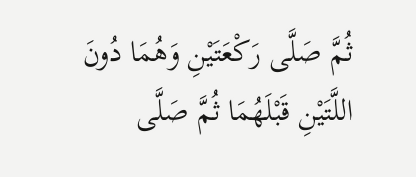ثُمَّ صَلَّى رَكْعَتَيْنِ وَهُمَا دُونَ اللَّتَيْنِ قَبْلَهُمَا ثُمَّ صَلَّى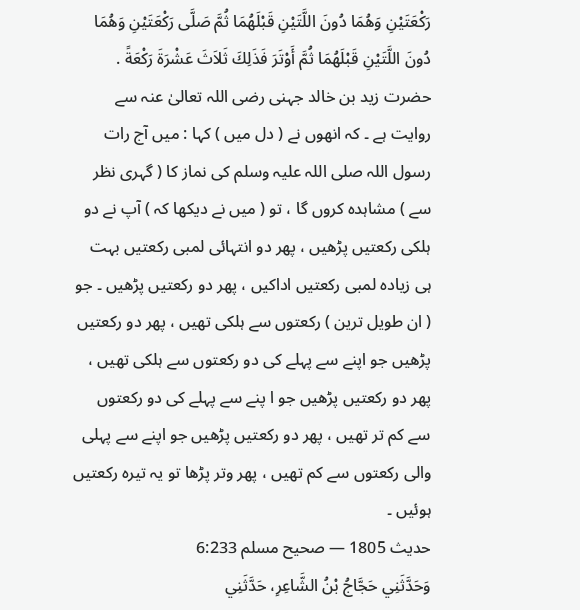رَكْعَتَيْنِ وَهُمَا دُونَ اللَّتَيْنِ قَبْلَهُمَا ثُمَّ صَلَّى رَكْعَتَيْنِ وَهُمَا دُونَ اللَّتَيْنِ قَبْلَهُمَا ثُمَّ أَوْتَرَ فَذَلِكَ ثَلاَثَ عَشْرَةَ رَكْعَةً .
حضرت زید بن خالد جہنی رضی اللہ تعالیٰ عنہ سے روایت ہے ۔ کہ انھوں نے ( دل میں ) کہا : میں آج رات رسول اللہ صلی اللہ علیہ وسلم کی نماز کا ( گہری نظر سے ) مشاہدہ کروں گا ، تو ( میں نے دیکھا کہ ) آپ نے دو ہلکی رکعتیں پڑھیں ، پھر دو انتہائی لمبی رکعتیں بہت ہی زیادہ لمبی رکعتیں اداکیں ، پھر دو رکعتیں پڑھیں ۔ جو ( ان طویل ترین ) رکعتوں سے ہلکی تھیں ، پھر دو رکعتیں پڑھیں جو اپنے سے پہلے کی دو رکعتوں سے ہلکی تھیں ، پھر دو رکعتیں پڑھیں جو ا پنے سے پہلے کی دو رکعتوں سے کم تر تھیں ، پھر دو رکعتیں پڑھیں جو اپنے سے پہلی والی رکعتوں سے کم تھیں ، پھر وتر پڑھا تو یہ تیرہ رکعتیں ہوئیں ۔
حدیث 1805 — صحيح مسلم 6:233
وَحَدَّثَنِي حَجَّاجُ بْنُ الشَّاعِرِ، حَدَّثَنِي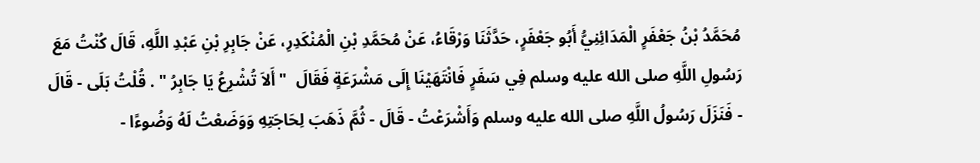مُحَمَّدُ بْنُ جَعْفَرٍ الْمَدَائِنِيُّ أَبُو جَعْفَرٍ، حَدَّثَنَا وَرْقَاءُ، عَنْ مُحَمَّدِ بْنِ الْمُنْكَدِرِ، عَنْ جَابِرِ بْنِ عَبْدِ اللَّهِ، قَالَ كُنْتُ مَعَ رَسُولِ اللَّهِ صلى الله عليه وسلم فِي سَفَرٍ فَانْتَهَيْنَا إِلَى مَشْرَعَةٍ فَقَالَ  " أَلاَ تُشْرِعُ يَا جَابِرُ " . قُلْتُ بَلَى - قَالَ - فَنَزَلَ رَسُولُ اللَّهِ صلى الله عليه وسلم وَأَشْرَعْتُ - قَالَ - ثُمَّ ذَهَبَ لِحَاجَتِهِ وَوَضَعْتُ لَهُ وَضُوءًا -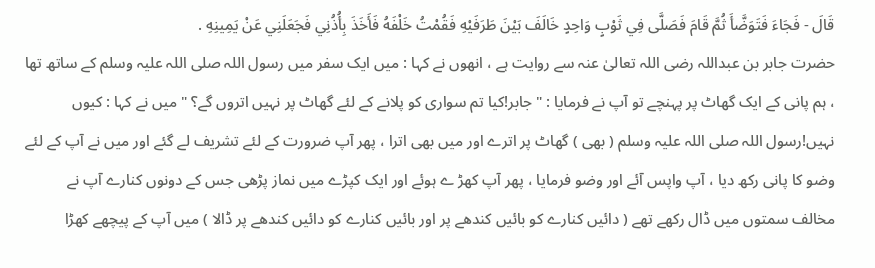قَالَ - فَجَاءَ فَتَوَضَّأَ ثُمَّ قَامَ فَصَلَّى فِي ثَوْبٍ وَاحِدٍ خَالَفَ بَيْنَ طَرَفَيْهِ فَقُمْتُ خَلْفَهُ فَأَخَذَ بِأُذُنِي فَجَعَلَنِي عَنْ يَمِينِهِ .
حضرت جابر بن عبداللہ رضی اللہ تعالیٰ عنہ سے روایت ہے ، انھوں نے کہا : میں ایک سفر میں رسول اللہ صلی اللہ علیہ وسلم کے ساتھ تھا ، ہم پانی کے ایک گھاٹ پر پہنچے تو آپ نے فرمایا : " جابر!کیا تم سواری کو پلانے کے لئے گھاٹ پر نہیں اتروں گے؟ " میں نے کہا : کیوں نہیں!رسول اللہ صلی اللہ علیہ وسلم ( بھی ) گھاٹ پر اترے اور میں بھی اترا ، پھر آپ ضرورت کے لئے تشریف لے گئے اور میں نے آپ کے لئے وضو کا پانی رکھ دیا ، آپ واپس آئے اور وضو فرمایا ، پھر آپ کھڑ ے ہوئے اور ایک کپڑے میں نماز پڑھی جس کے دونوں کنارے آپ نے مخالف سمتوں میں ڈال رکھے تھے ( دائیں کنارے کو بائیں کندھے پر اور بائیں کنارے کو دائیں کندھے پر ڈالا ) میں آپ کے پیچھے کھڑا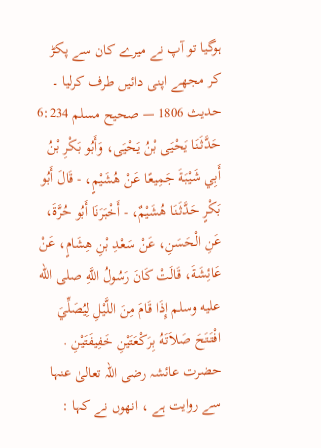ہوگیا تو آپ نے میرے کان سے پکڑ کر مجھے اپنی دائیں طرف کرلیا ۔
حدیث 1806 — صحيح مسلم 6:234
حَدَّثَنَا يَحْيَى بْنُ يَحْيَى، وَأَبُو بَكْرِ بْنُ أَبِي شَيْبَةَ جَمِيعًا عَنْ هُشَيْمٍ، - قَالَ أَبُو بَكْرٍ حَدَّثَنَا هُشَيْمٌ، - أَخْبَرَنَا أَبُو حُرَّةَ، عَنِ الْحَسَنِ، عَنْ سَعْدِ بْنِ هِشَامٍ، عَنْ عَائِشَةَ، قَالَتْ كَانَ رَسُولُ اللَّهِ صلى الله عليه وسلم إِذَا قَامَ مِنَ اللَّيْلِ لِيُصَلِّيَ افْتَتَحَ صَلاَتَهُ بِرَكْعَتَيْنِ خَفِيفَتَيْنِ .
حضرت عائشہ رضی اللہ تعالیٰ عنہا سے روایت ہے ، انھوں نے کہا :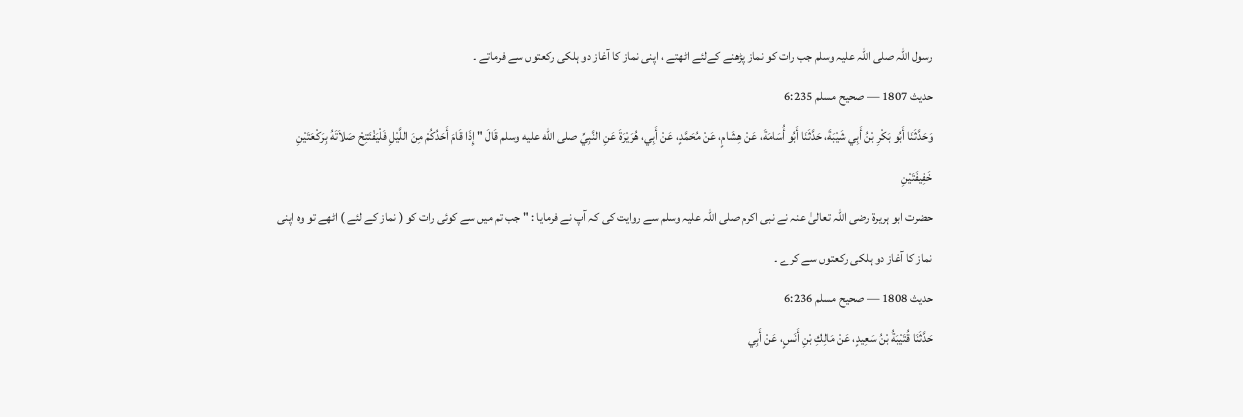رسول اللہ صلی اللہ علیہ وسلم جب رات کو نماز پڑھنے کےلئے اٹھتے ، اپنی نماز کا آغاز دو ہلکی رکعتوں سے فرماتے ۔
حدیث 1807 — صحيح مسلم 6:235
وَحَدَّثَنَا أَبُو بَكْرِ بْنُ أَبِي شَيْبَةَ، حَدَّثَنَا أَبُو أُسَامَةَ، عَنْ هِشَامٍ، عَنْ مُحَمَّدٍ، عَنْ أَبِي، هُرَيْرَةَ عَنِ النَّبِيِّ صلى الله عليه وسلم قَالَ " إِذَا قَامَ أَحَدُكُمْ مِنَ اللَّيْلِ فَلْيَفْتَتِحْ صَلاَتَهُ بِرَكْعَتَيْنِ خَفِيفَتَيْنِ
حضرت ابو ہریرۃ رضی اللہ تعالیٰ عنہ نے نبی اکرم صلی اللہ علیہ وسلم سے روایت کی کہ آپ نے فرمایا : " جب تم میں سے کوئی رات کو ( نماز کے لئے ) اٹھے تو وہ اپنی نماز کا آغاز دو ہلکی رکعتوں سے کرے ۔
حدیث 1808 — صحيح مسلم 6:236
حَدَّثَنَا قُتَيْبَةُ بْنُ سَعِيدٍ، عَنْ مَالِكِ بْنِ أَنَسٍ، عَنْ أَبِي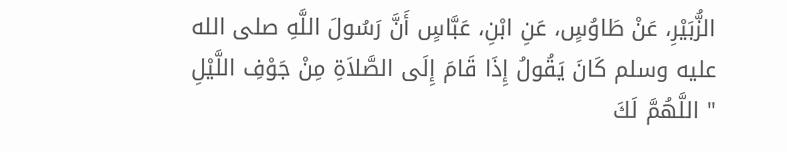الزُّبَيْرِ، عَنْ طَاوُسٍ، عَنِ ابْنِ، عَبَّاسٍ أَنَّ رَسُولَ اللَّهِ صلى الله عليه وسلم كَانَ يَقُولُ إِذَا قَامَ إِلَى الصَّلاَةِ مِنْ جَوْفِ اللَّيْلِ  " اللَّهُمَّ لَكَ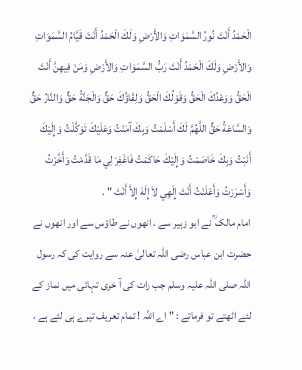الْحَمْدُ أَنْتَ نُورُ السَّمَوَاتِ وَالأَرْضِ وَلَكَ الْحَمْدُ أَنْتَ قَيَّامُ السَّمَوَاتِ وَالأَرْضِ وَلَكَ الْحَمْدُ أَنْتَ رَبُّ السَّمَوَاتِ وَالأَرْضِ وَمَنْ فِيهِنَّ أَنْتَ الْحَقُّ وَوَعْدُكَ الْحَقُّ وَقَوْلُكَ الْحَقُّ وَلِقَاؤُكَ حَقٌّ وَالْجَنَّةُ حَقٌّ وَالنَّارُ حَقٌّ وَالسَّاعَةُ حَقٌّ اللَّهُمَّ لَكَ أَسْلَمْتُ وَبِكَ آمَنْتُ وَعَلَيْكَ تَوَكَّلْتُ وَإِلَيْكَ أَنَبْتُ وَبِكَ خَاصَمْتُ وَإِلَيْكَ حَاكَمْتُ فَاغْفِرْ لِي مَا قَدَّمْتُ وَأَخَّرْتُ وَأَسْرَرْتُ وَأَعْلَنْتُ أَنْتَ إِلَهِي لاَ إِلَهَ إِلاَّ أَنْتَ " .
امام مالک ؒ نے ابو زہیر سے ، انھوں نے طاؤس سے اور انھوں نے حضرت ابن عباس رضی اللہ تعالیٰ عنہ سے روایت کی کہ رسول اللہ صلی اللہ علیہ وسلم جب رات کی آ خری تہائی میں نماز کے لئے اٹھتے تو فرماتے : " اے اللہ ! تمام تعریف تیرے ہی لئے ہے ،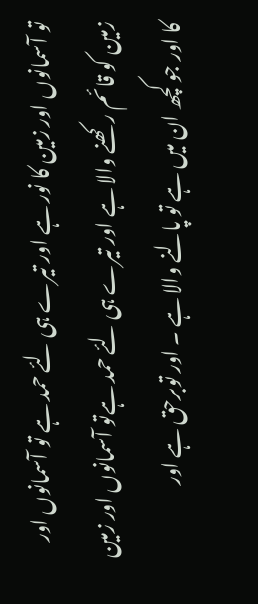تو آسمانوں اور زمین کا نور ہے اور تیرے ہی لئے حمد ہے تو آسمانوں اور زمین کو قائم رکھنے والا ہے اور تیرے ہی لئے حمد ہےتو آسمانوں اور زمین کا اور جو کچھ ان میں ہے تو پالنے والا ہے ۔ اور توبرحق ہے اور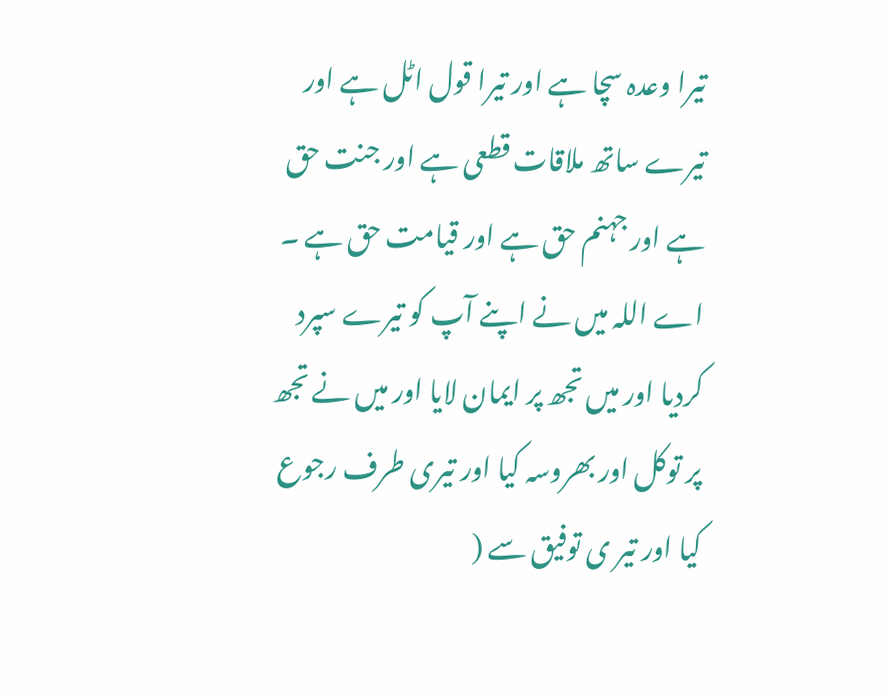تیرا وعدہ سچا ہے اور تیرا قول اٹل ہے اور تیرے ساتھ ملاقات قطعی ہے اور جنت حق ہے اور جہنم حق ہے اور قیامت حق ہے ۔ اے اللہ میں نے اپنے آپ کو تیرے سپرد کردیا اور میں تجھ پر ایمان لایا اور میں نے تجھ پر توکل اور بھروسہ کیا اور تیری طرف رجوع کیا اور تیر ی توفیق سے (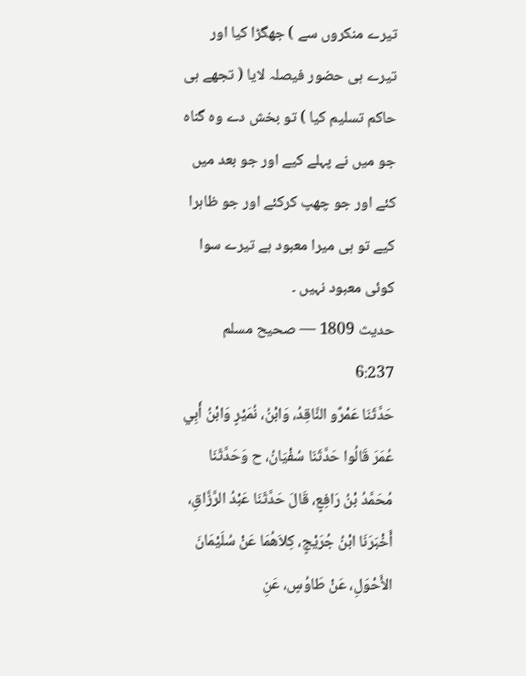تیرے منکروں سے ) جھگڑا کیا اور تیرے ہی حضور فیصلہ لایا ( تجھے ہی حاکم تسلیم کیا ) تو بخش دے وہ گناہ جو میں نے پہلے کیے اور جو بعد میں کئے اور جو چھپ کرکئے اور جو ظاہرا کیے تو ہی میرا معبود ہے تیرے سوا کوئی معبود نہیں ۔
حدیث 1809 — صحيح مسلم 6:237
حَدَّثَنَا عَمْرٌو النَّاقِدُ، وَابْنُ، نُمَيْرٍ وَابْنُ أَبِي عُمَرَ قَالُوا حَدَّثَنَا سُفْيَانُ، ح وَحَدَّثَنَا مُحَمَّدُ بْنُ رَافِعٍ، قَالَ حَدَّثَنَا عَبْدُ الرَّزَّاقِ، أَخْبَرَنَا ابْنُ جُرَيْجٍ، كِلاَهُمَا عَنْ سُلَيْمَانَ الأَحْوَلِ، عَنْ طَاوُسٍ، عَنِ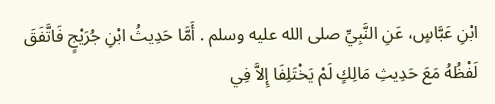ابْنِ عَبَّاسٍ، عَنِ النَّبِيِّ صلى الله عليه وسلم . أَمَّا حَدِيثُ ابْنِ جُرَيْجٍ فَاتَّفَقَ لَفْظُهُ مَعَ حَدِيثِ مَالِكٍ لَمْ يَخْتَلِفَا إِلاَّ فِي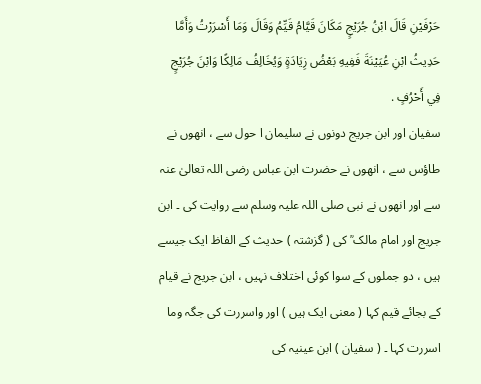حَرْفَيْنِ قَالَ ابْنُ جُرَيْجٍ مَكَانَ قَيَّامُ قَيِّمُ وَقَالَ وَمَا أَسْرَرْتُ وَأَمَّا حَدِيثُ ابْنِ عُيَيْنَةَ فَفِيهِ بَعْضُ زِيَادَةٍ وَيُخَالِفُ مَالِكًا وَابْنَ جُرَيْجٍ فِي أَحْرُفٍ .
سفیان اور ابن جریج دونوں نے سلیمان ا حول سے ، انھوں نے طاؤس سے ، انھوں نے حضرت ابن عباس رضی اللہ تعالیٰ عنہ سے اور انھوں نے نبی صلی اللہ علیہ وسلم سے روایت کی ۔ ابن جریج اور امام مالک ؒ کی ( گزشتہ ) حدیث کے الفاظ ایک جیسے ہیں ، دو جملوں کے سوا کوئی اختلاف نہیں ، ابن جریج نے قيام کے بجائے قيم کہا ( معنی ایک ہیں ) اور واسررت کی جگہ وما اسررت کہا ۔ ( سفیان ) ابن عینیہ کی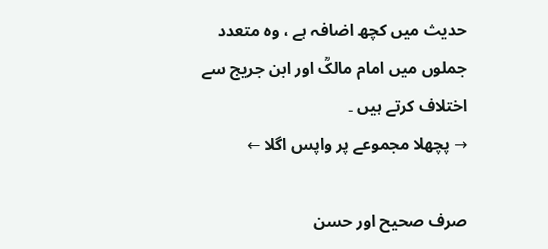حدیث میں کچھ اضافہ ہے ، وہ متعدد جملوں میں امام مالکؒ اور ابن جریج سے اختلاف کرتے ہیں ۔
→ پچھلا مجموعے پر واپس اگلا ←

صرف صحیح اور حسن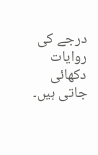درجے کی روایات دکھائی جاتی ہیں۔